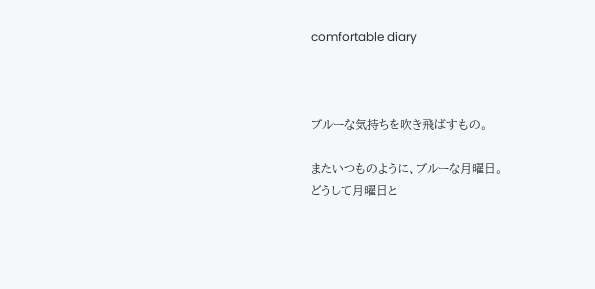comfortable diary



ブルーな気持ちを吹き飛ばすもの。

またいつものように、ブルーな月曜日。
どうして月曜日と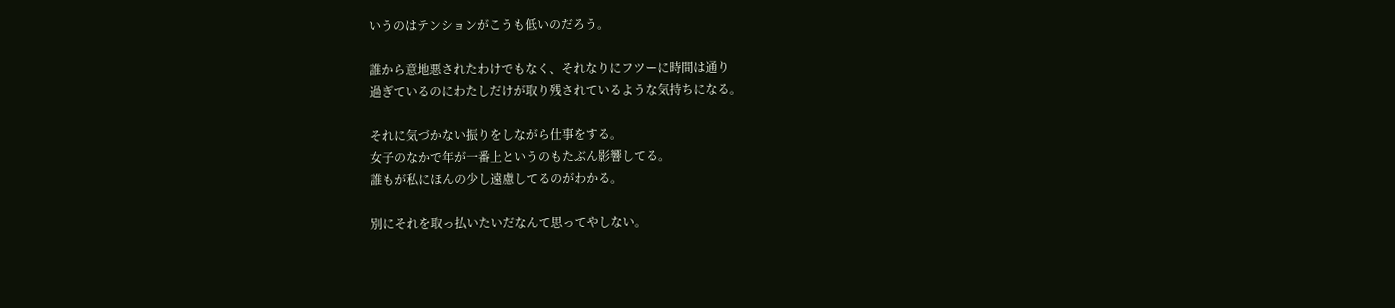いうのはテンションがこうも低いのだろう。

誰から意地悪されたわけでもなく、それなりにフツーに時間は通り
過ぎているのにわたしだけが取り残されているような気持ちになる。

それに気づかない振りをしながら仕事をする。
女子のなかで年が一番上というのもたぶん影響してる。
誰もが私にほんの少し遠慮してるのがわかる。

別にそれを取っ払いたいだなんて思ってやしない。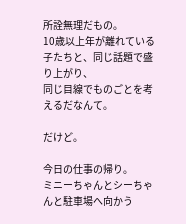所詮無理だもの。
10歳以上年が離れている子たちと、同じ話題で盛り上がり、
同じ目線でものごとを考えるだなんて。

だけど。

今日の仕事の帰り。
ミニーちゃんとシーちゃんと駐車場へ向かう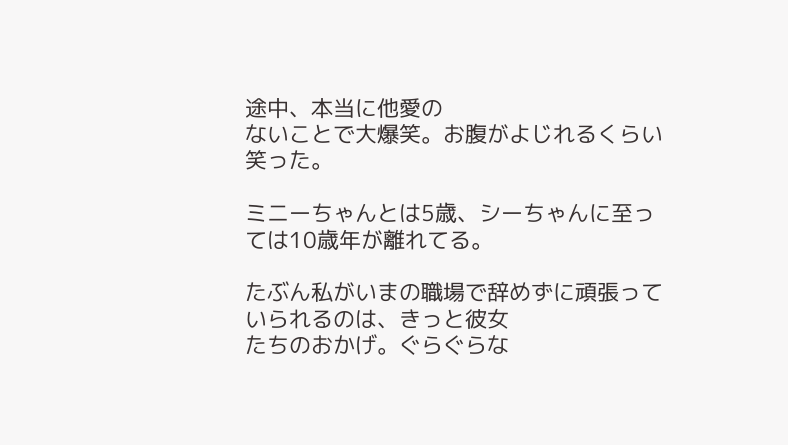途中、本当に他愛の
ないことで大爆笑。お腹がよじれるくらい笑った。

ミニーちゃんとは5歳、シーちゃんに至っては10歳年が離れてる。

たぶん私がいまの職場で辞めずに頑張っていられるのは、きっと彼女
たちのおかげ。ぐらぐらな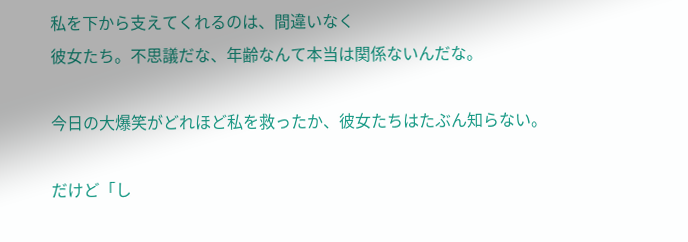私を下から支えてくれるのは、間違いなく
彼女たち。不思議だな、年齢なんて本当は関係ないんだな。

今日の大爆笑がどれほど私を救ったか、彼女たちはたぶん知らない。

だけど「し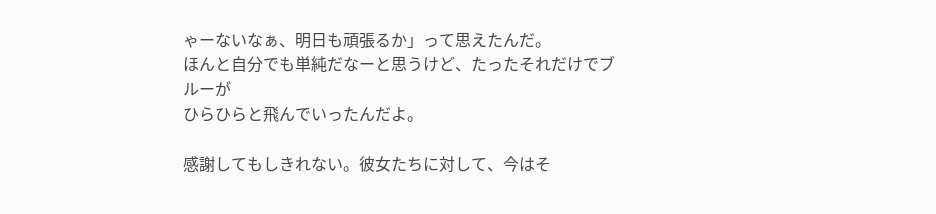ゃーないなぁ、明日も頑張るか」って思えたんだ。
ほんと自分でも単純だなーと思うけど、たったそれだけでブルーが
ひらひらと飛んでいったんだよ。

感謝してもしきれない。彼女たちに対して、今はそ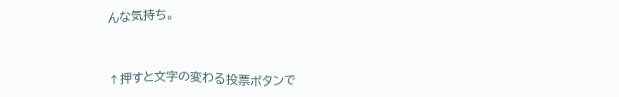んな気持ち。



↑押すと文字の変わる投票ボタンで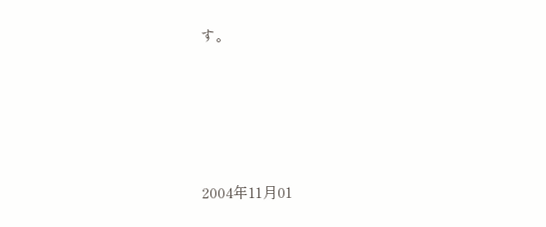す。




2004年11月01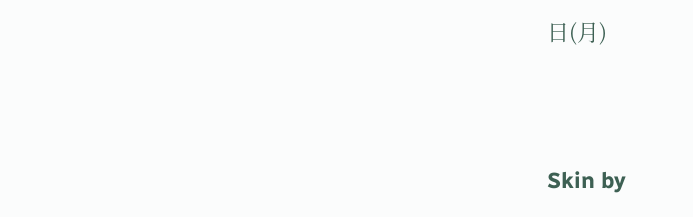日(月)




Skin by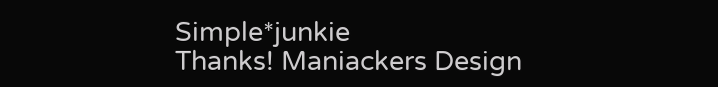Simple*junkie
Thanks! Maniackers Design